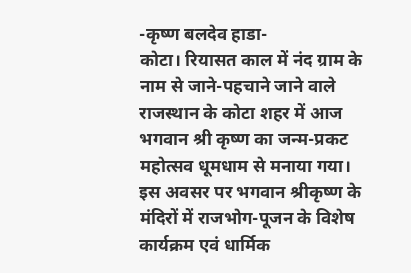-कृष्ण बलदेव हाडा-
कोटा। रियासत काल में नंद ग्राम के नाम से जाने-पहचाने जाने वाले राजस्थान के कोटा शहर में आज भगवान श्री कृष्ण का जन्म-प्रकट महोत्सव धूमधाम से मनाया गया। इस अवसर पर भगवान श्रीकृष्ण के मंदिरों में राजभोग-पूजन के विशेष कार्यक्रम एवं धार्मिक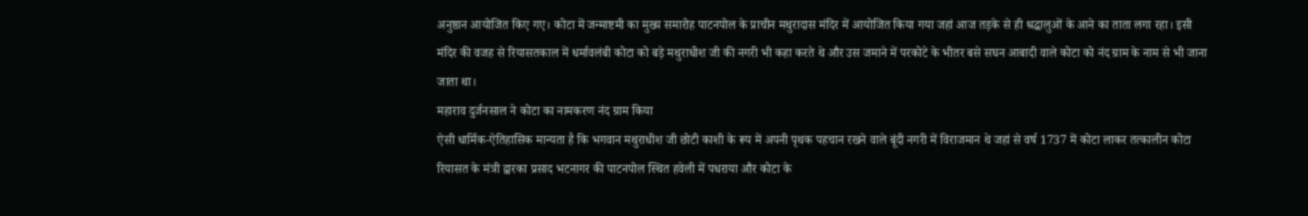अनुष्ठान आयोजित किए गए। कोटा में जन्माष्टमी का मुख्य समारोह पाटनपोल के प्राचीन मथुरादास मंदिर में आयोजित किया गया जहां आज तड़के से ही श्रद्धालुओं के आने का ताता लगा रहा। इसी मंदिर की वजह से रियासतकाल में धर्मावलंबी कोटा को बड़े मथुराधीश जी की नगरी भी कहा करते थे और उस जमाने में परकोटे के भीतर बसे सघन आबादी वाले कोटा को नंद ग्राम के नाम से भी जाना जाता था।
महाराव दुर्जनसाल ने कोटा का नामकरण नंद ग्राम किया
ऐसी धार्मिक-ऐतिहासिक मान्यता है कि भगवान मथुराधीश जी छोटी काशी के रूप में अपनी पृथक पहचान रखने वाले बूंदी नगरी में विराजमान थे जहां से वर्ष 1737 में कोटा लाकर तत्कालीन कोटा रियासत के मंत्री द्वारका प्रसाद भटनागर की पाटनपोल स्थित हवेली में पधराया और कोटा के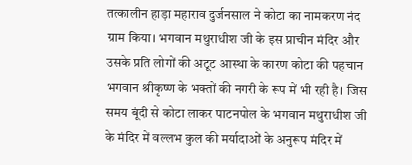तत्कालीन हाड़ा महाराव दुर्जनसाल ने कोटा का नामकरण नंद ग्राम किया। भगवान मथुराधीश जी के इस प्राचीन मंदिर और उसके प्रति लोगों की अटूट आस्था के कारण कोटा की पहचान भगवान श्रीकृष्ण के भक्तों की नगरी के रूप में भी रही है। जिस समय बूंदी से कोटा लाकर पाटनपोल के भगवान मथुराधीश जी के मंदिर में वल्लभ कुल की मर्यादाओं के अनुरूप मंदिर में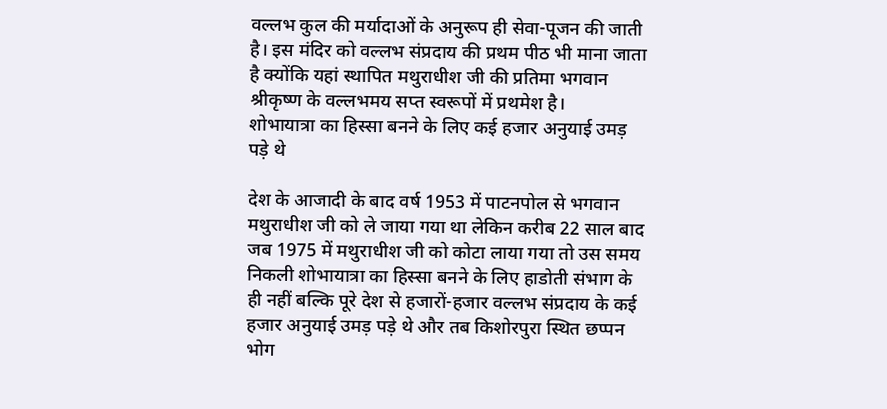वल्लभ कुल की मर्यादाओं के अनुरूप ही सेवा-पूजन की जाती है। इस मंदिर को वल्लभ संप्रदाय की प्रथम पीठ भी माना जाता है क्योंकि यहां स्थापित मथुराधीश जी की प्रतिमा भगवान श्रीकृष्ण के वल्लभमय सप्त स्वरूपों में प्रथमेश है।
शोभायात्रा का हिस्सा बनने के लिए कई हजार अनुयाई उमड़ पड़े थे

देश के आजादी के बाद वर्ष 1953 में पाटनपोल से भगवान मथुराधीश जी को ले जाया गया था लेकिन करीब 22 साल बाद जब 1975 में मथुराधीश जी को कोटा लाया गया तो उस समय निकली शोभायात्रा का हिस्सा बनने के लिए हाडोती संभाग के ही नहीं बल्कि पूरे देश से हजारों-हजार वल्लभ संप्रदाय के कई हजार अनुयाई उमड़ पड़े थे और तब किशोरपुरा स्थित छप्पन भोग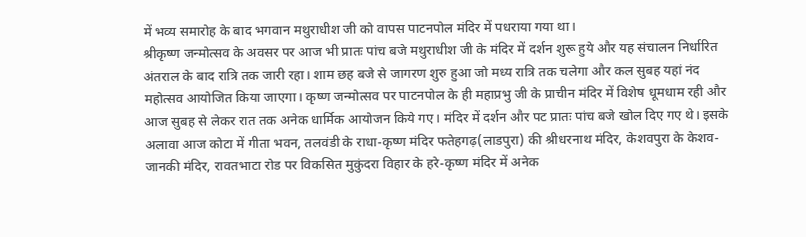में भव्य समारोह के बाद भगवान मथुराधीश जी को वापस पाटनपोल मंदिर में पधराया गया था।
श्रीकृष्ण जन्मोत्सव के अवसर पर आज भी प्रातः पांच बजे मथुराधीश जी के मंदिर में दर्शन शुरू हुये और यह संचालन निर्धारित अंतराल के बाद रात्रि तक जारी रहा। शाम छह बजे से जागरण शुरु हुआ जो मध्य रात्रि तक चलेगा और कल सुबह यहां नंद महोत्सव आयोजित किया जाएगा। कृष्ण जन्मोत्सव पर पाटनपोल के ही महाप्रभु जी के प्राचीन मंदिर में विशेष धूमधाम रही और आज सुबह से लेकर रात तक अनेक धार्मिक आयोजन किये गए। मंदिर में दर्शन और पट प्रातः पांच बजे खोल दिए गए थे। इसके अलावा आज कोटा में गीता भवन, तलवंडी के राधा-कृष्ण मंदिर फतेहगढ़(लाडपुरा) की श्रीधरनाथ मंदिर, केशवपुरा के केशव-जानकी मंदिर, रावतभाटा रोड पर विकसित मुकुंदरा विहार के हरे-कृष्ण मंदिर में अनेक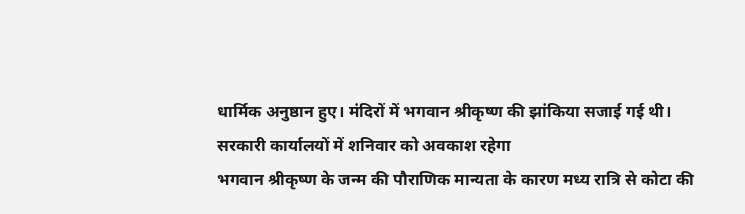धार्मिक अनुष्ठान हुए। मंदिरों में भगवान श्रीकृष्ण की झांकिया सजाई गई थी।
सरकारी कार्यालयों में शनिवार को अवकाश रहेगा
भगवान श्रीकृष्ण के जन्म की पौराणिक मान्यता के कारण मध्य रात्रि से कोटा की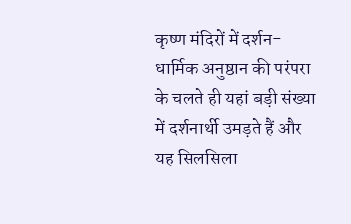कृष्ण मंदिरों में दर्शन-धार्मिक अनुष्ठान की परंपरा के चलते ही यहां बड़ी संख्या में दर्शनार्थी उमड़ते हैं और यह सिलसिला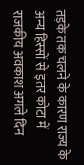तड़के तक चलने के कारण राज्य के अन्य हिस्सों से इतर कोटा में राजकीय अवकाश अगले दिन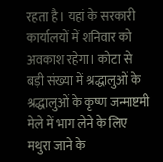रहता है। यहां के सरकारी कार्यालयों में शनिवार को अवकाश रहेगा। कोटा से बड़ी संख्या में श्रद्धालुओं के श्रद्धालुओं के कृष्ण जन्माष्टमी मेले में भाग लेने के लिए मथुरा जाने के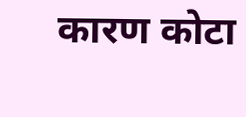कारण कोटा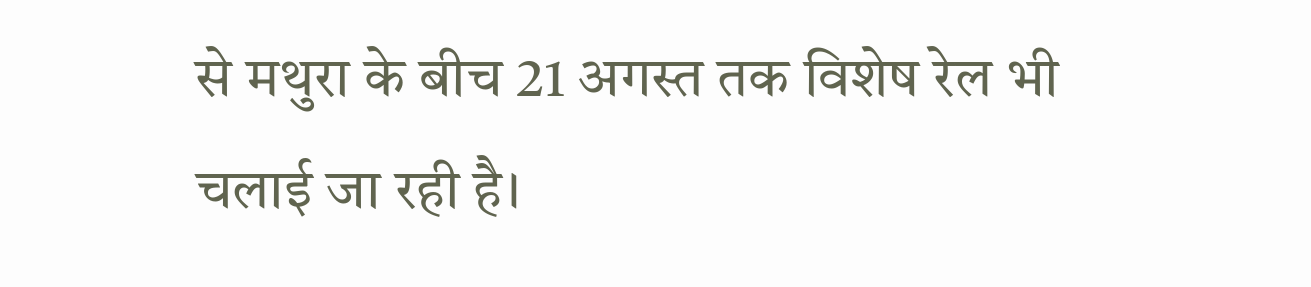से मथुरा के बीच 21 अगस्त तक विशेष रेल भी चलाई जा रही है।